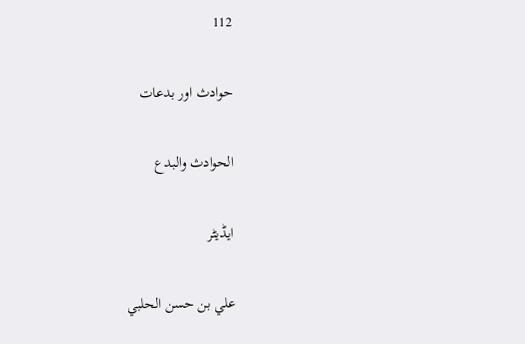112

حوادث اور بدعات

الحوادث والبدع

ایڈیٹر

علي بن حسن الحلبي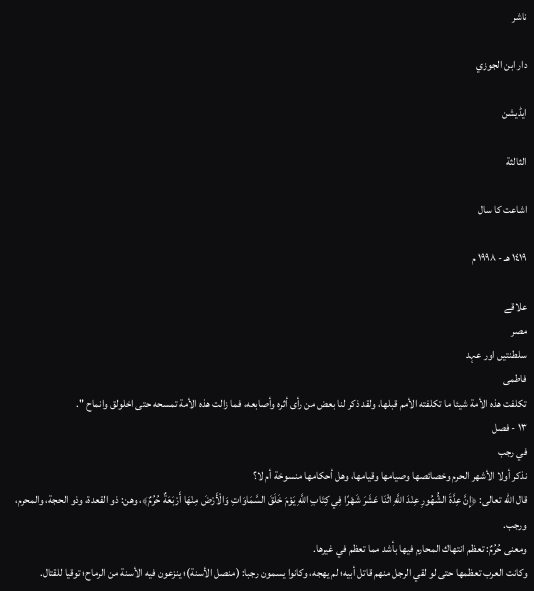ناشر

دار ابن الجوزي

ایڈیشن

الثالثة

اشاعت کا سال

١٤١٩ هـ - ١٩٩٨ م

علاقے
مصر
سلطنتیں اور عہد
فاطمی
تكلفت هذه الأمة شيئا ما تكلفته الأمم قبلها، ولقد ذكر لنا بعض من رأى أثره وأصابعه، فما زالت هذه الأمة تمسحه حتى اخلولق وانماح ".
١٣ - فصل
في رجب
نذكر أولا الأشهر الحرم وخصائصها وصيامها وقيامها، وهل أحكامها منسوخة أم لا؟
قال الله تعالى: ﴿إِنَّ عِدَّةَ الشُّهُورِ عِنْدَ اللَّهِ اثْنَا عَشَرَ شَهْرًا فِي كِتَابِ اللَّهِ يَوْمَ خَلَقَ السَّمَاوَاتِ وَالْأَرْضَ مِنْهَا أَرْبَعَةٌ حُرُمٌ﴾، وهن: ذو القعدة، وذو الحجة، والمحرم، ورجب.
ومعنى حُرُمٌ: تعظم انتهاك المحارم فيها بأشد مما تعظم في غيرها.
وكانت العرب تعظمها حتى لو لقي الرجل منهم قاتل أبيه؛ لم يهجه، وكانوا يسمون رجبا: (منصل الأسنة)؛ ينزعون فيه الأسنة من الرماح؛ توقيا للقتال.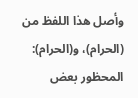وأصل هذا اللفظ من (الحرام)، و(الحرام): المحظور بعض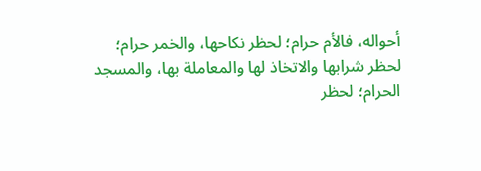أحواله، فالأم حرام؛ لحظر نكاحها، والخمر حرام؛ لحظر شرابها والاتخاذ لها والمعاملة بها، والمسجد الحرام؛ لحظر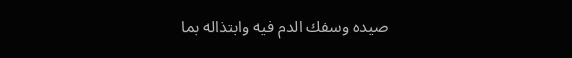صيده وسفك الدم فيه وابتذاله بما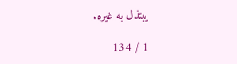يبتذل به غيره.

1 / 134